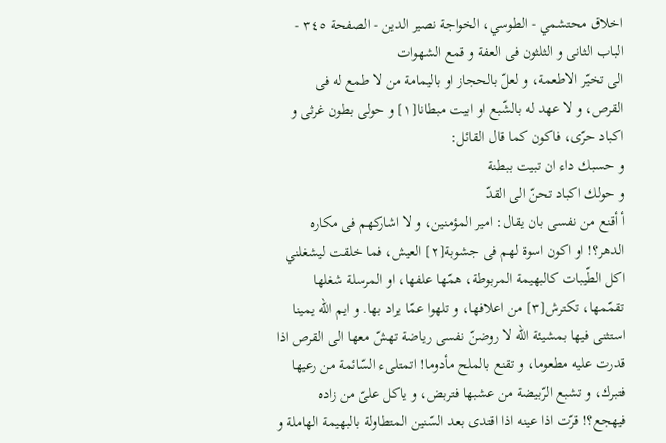اخلاق محتشمي - الطوسي، الخواجة نصير الدين - الصفحة ٣٤٥ - الباب الثانى و الثلثون فى العفة و قمع الشهوات
الى تخيّر الاطعمة، و لعلّ بالحجاز او باليمامة من لا طمع له فى القرص، و لا عهد له بالشّبع او ابيت مبطانا[١] و حولى بطون غرثى و اكباد حرّى، فاكون كما قال القائل:
و حسبك داء ان تبيت ببطنة
و حولك اكباد تحنّ الى القدّ
أ أقنع من نفسى بان يقال: امير المؤمنين، و لا اشاركهم فى مكاره الدهر؟! او اكون اسوة لهم فى جشوبة[٢] العيش، فما خلقت ليشغلني اكل الطّيبات كالبهيمة المربوطة، همّها علفها، او المرسلة شغلها تقمّمها، تكترش[٣] من اعلافها، و تلهوا عمّا يراد بها. و ايم اللّه يمينا استثنى فيها بمشيئة اللّه لا روضنّ نفسى رياضة تهشّ معها الى القرص اذا قدرت عليه مطعوما، و تقنع بالملح مأدوما! اتمتلىء السّائمة من رعيها فتبرك، و تشبع الرّبيضة من عشبها فتربض، و ياكل علىّ من زاده فيهجع؟! قرّت اذا عينه اذا اقتدى بعد السّنين المتطاولة بالبهيمة الهاملة و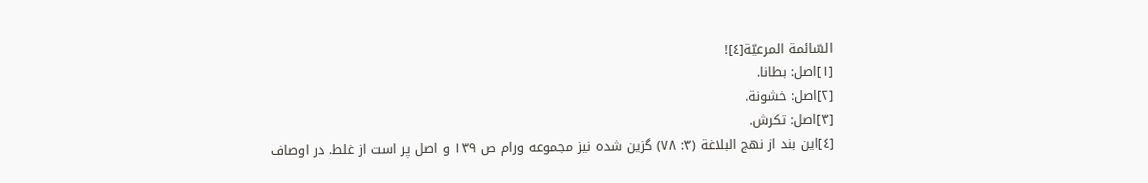السّائمة المرعيّة[٤]!
[١]اصل: بطانا.
[٢]اصل: خشونة.
[٣]اصل: تكرش.
[٤]اين بند از نهج البلاغة (٣: ٧٨) گزين شده نيز مجموعه ورام ص ١٣٩ و اصل پر است از غلط. در اوصاف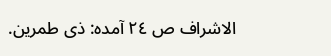الاشراف ص ٢٤ آمده: ذى طمرين.